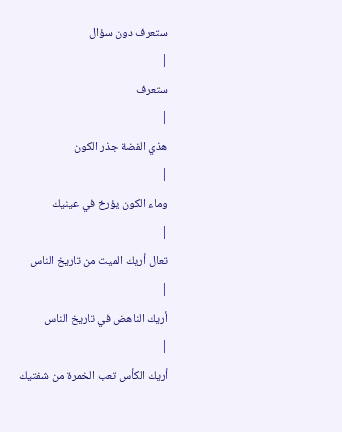ستعرف دون سؤال
|
ستعرف
|
هذي الفضة جذر الكون
|
وماء الكون يؤرخ في عينيك
|
تعال أريك الميت من تاريخ الناس
|
أريك الناهض في تاريخ الناس
|
أريك الكأس تعب الخمرة من شفتيك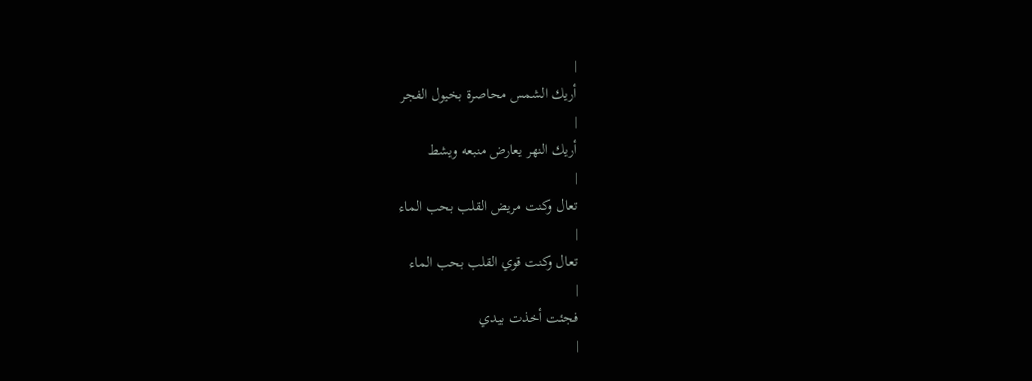|
أريك الشمس محاصرة بخيول الفجر
|
أريك النهر يعارض منبعه ويشط
|
تعال وكنت مريض القلب بحب الماء
|
تعال وكنت قوي القلب بحب الماء
|
فجئت أخذت بيدي
|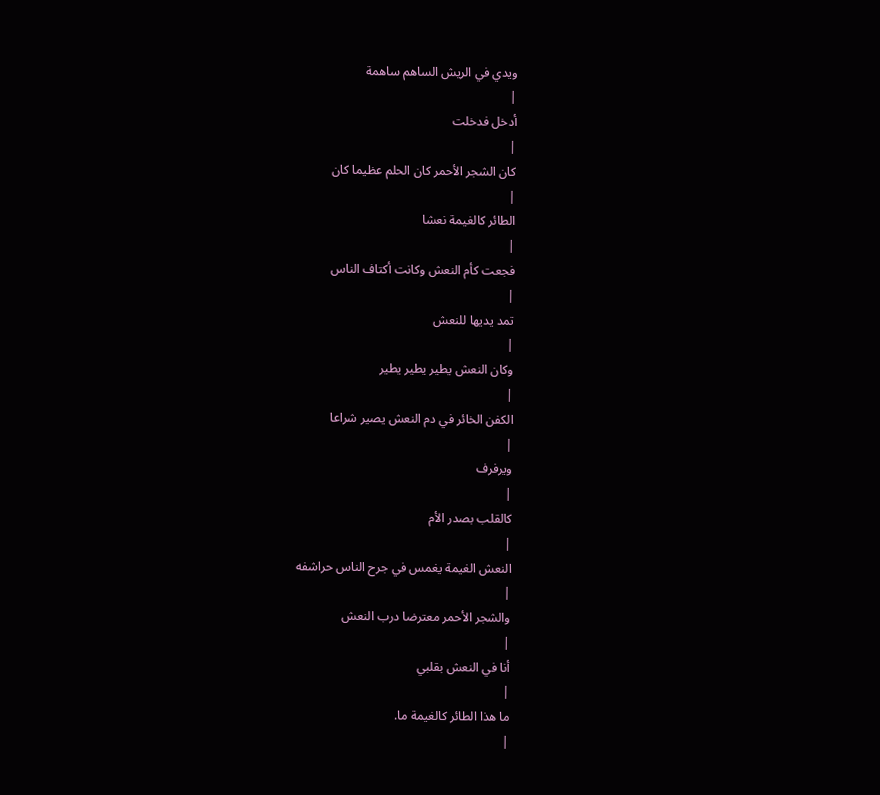ويدي في الريش الساهم ساهمة
|
أدخل فدخلت
|
كان الشجر الأحمر كان الحلم عظيما كان
|
الطائر كالغيمة نعشا
|
فجعت كأم النعش وكانت أكتاف الناس
|
تمد يديها للنعش
|
وكان النعش يطير يطير يطير
|
الكفن الخائر في دم النعش يصير شراعا
|
ويرفرف
|
كالقلب بصدر الأم
|
النعش الغيمة يغمس في جرح الناس حراشفه
|
والشجر الأحمر معترضا درب النعش
|
أنا في النعش بقلبي
|
ما هذا الطائر كالغيمة ما.
|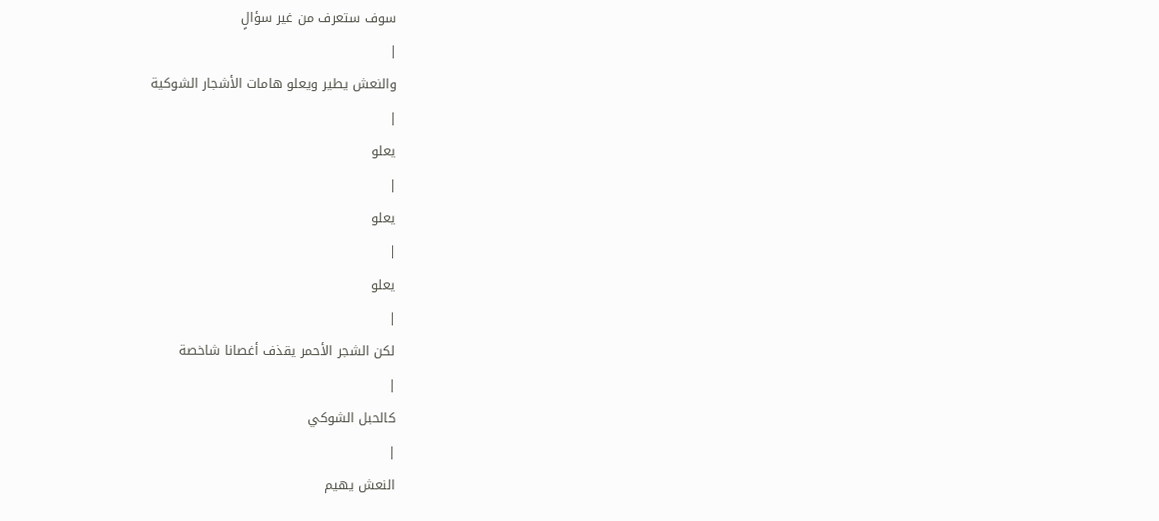سوف ستعرف من غير سؤالٍ
|
والنعش يطير ويعلو هامات الأشجار الشوكية
|
يعلو
|
يعلو
|
يعلو
|
لكن الشجر الأحمر يقذف أغصانا شاخصة
|
كالحبل الشوكي
|
النعش يهيم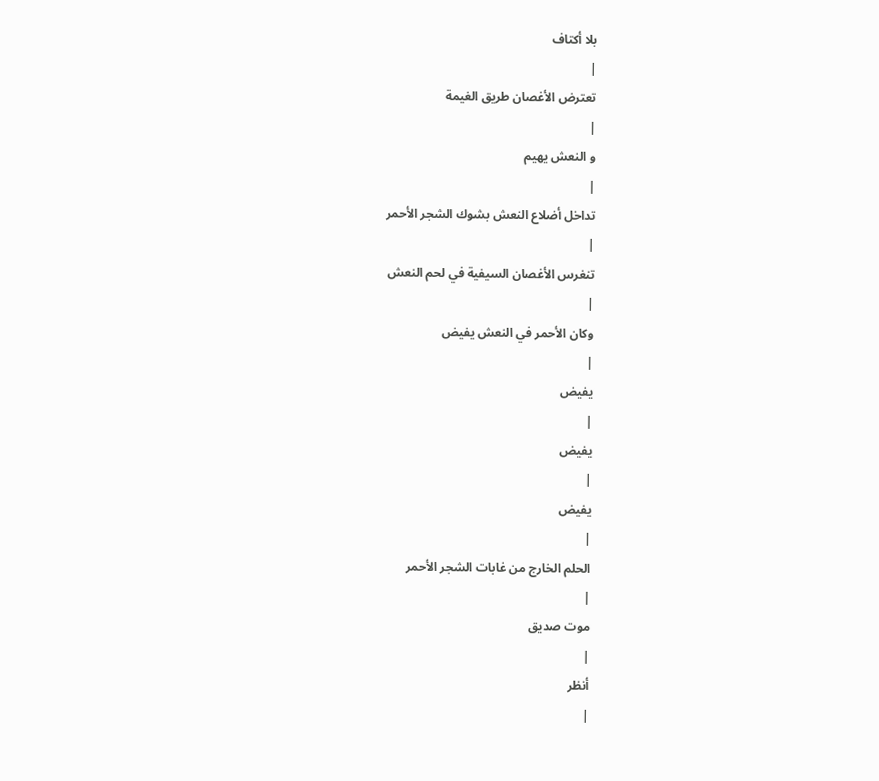بلا أكتاف
|
تعترض الأغصان طريق الغيمة
|
و النعش يهيم
|
تداخل أضلاع النعش بشوك الشجر الأحمر
|
تنغرس الأغصان السيفية في لحم النعش
|
وكان الأحمر في النعش يفيض
|
يفيض
|
يفيض
|
يفيض
|
الحلم الخارج من غابات الشجر الأحمر
|
موت صديق
|
أنظر
|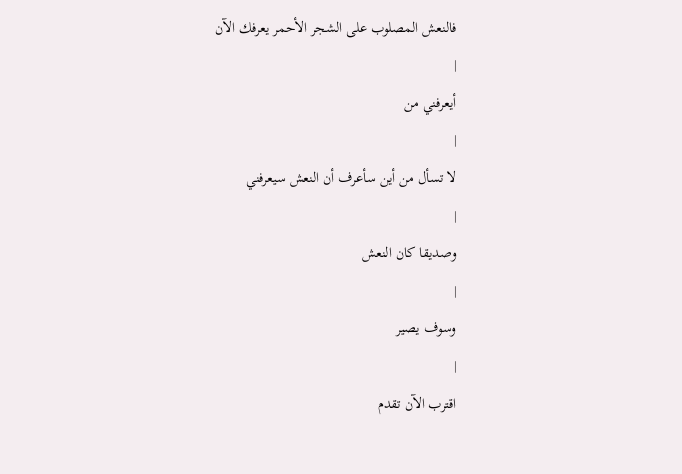فالنعش المصلوب على الشجر الأحمر يعرفك الآن
|
أيعرفني من
|
لا تسأل من أين سأعرف أن النعش سيعرفني
|
وصديقا كان النعش
|
وسوف يصير
|
اقترب الآن تقدم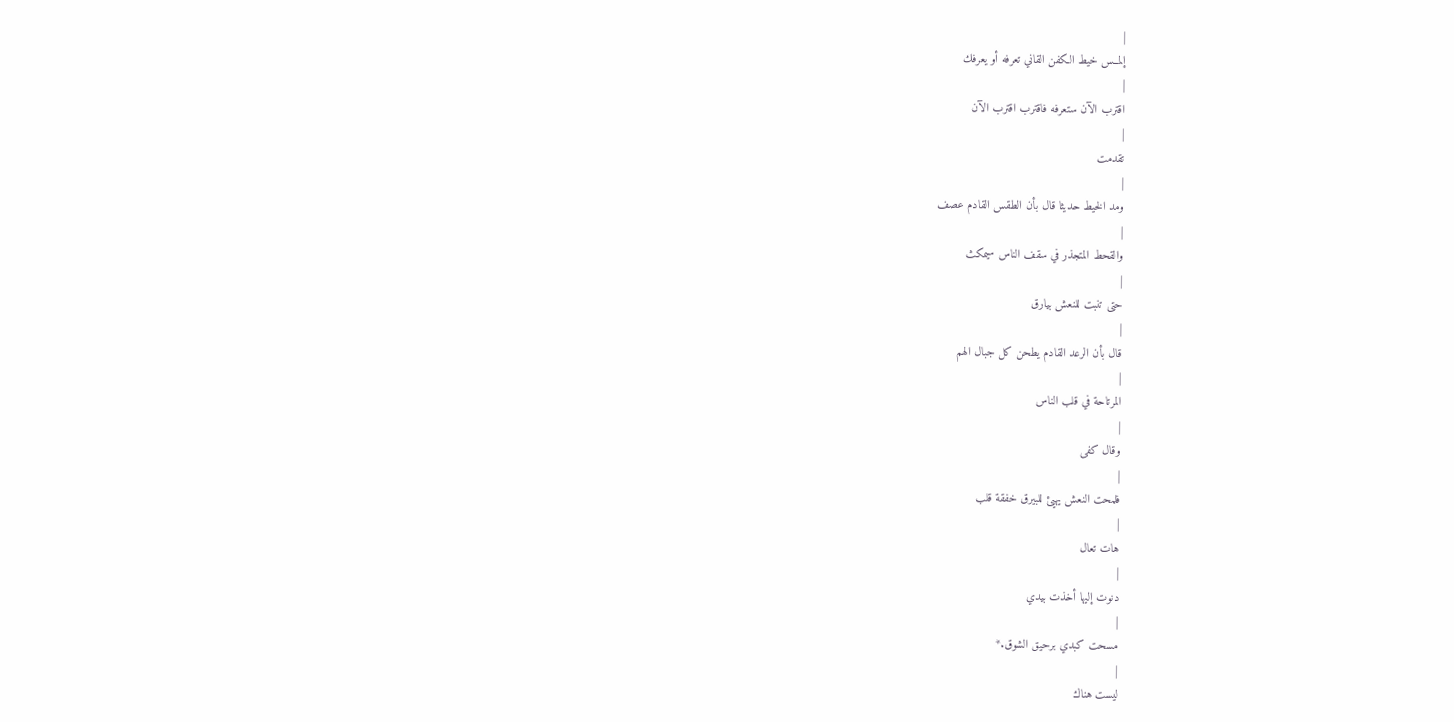|
إلمــس خيط الكفن القاني تعرفه أو يعرفك
|
اقترب الآن ستعرفه فاقترب اقترب الآن
|
تقدمت
|
ومد الخيط حديثا قال بأن الطقس القادم عصف
|
والقحط المتجذر في سقف الناس سيمكث
|
حتى تنبت للنعش بيارق
|
قال بأن الرعد القادم يطحن كل جبال الهم
|
المرتاحة في قلب الناس
|
وقال كفى
|
فلمحت النعش يهيئ للبيرق خفقة قلب
|
هات تعال
|
دنوت إليها أخذت بيدي
|
مسحت كبدي برحيق الشوق.*
|
ليست هناك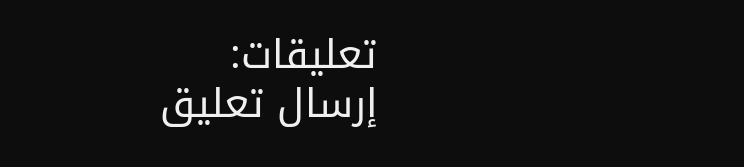تعليقات:
إرسال تعليق